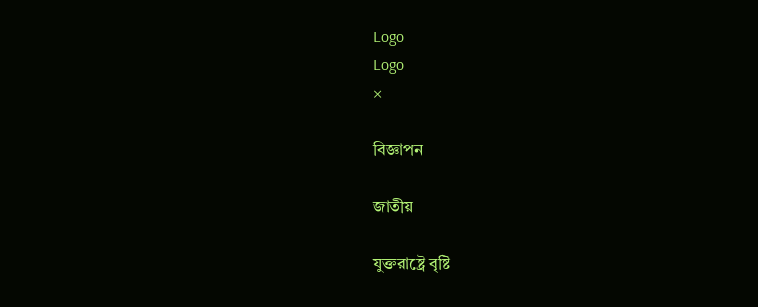Logo
Logo
×

বিজ্ঞাপন

জাতীয়

যুক্তরাষ্ট্রে বৃষ্টি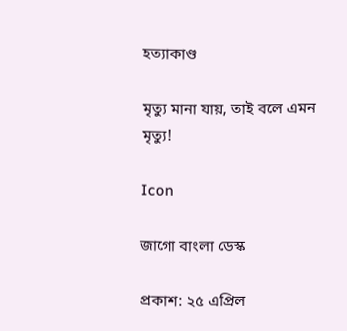হত্যাকাণ্ড

মৃত্যু মানা যায়, তাই বলে এমন মৃত্যু!

Icon

জাগো বাংলা ডেস্ক

প্রকাশ: ২৫ এপ্রিল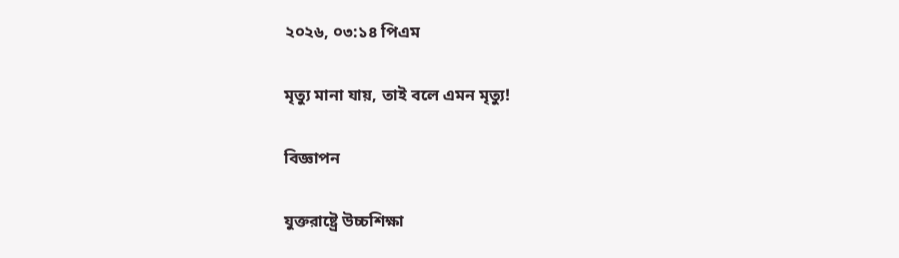২০২৬, ০৩:১৪ পিএম

মৃত্যু মানা যায়, তাই বলে এমন মৃত্যু!

বিজ্ঞাপন

যুক্তরাষ্ট্রে উচ্চশিক্ষা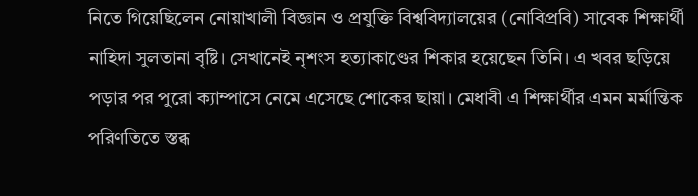নিতে গিয়েছিলেন নোয়াখালী বিজ্ঞান ও প্রযুক্তি বিশ্ববিদ্যালয়ের (নোবিপ্রবি) সাবেক শিক্ষার্থী নাহিদা সুলতানা বৃষ্টি। সেখানেই নৃশংস হত্যাকাণ্ডের শিকার হয়েছেন তিনি। এ খবর ছড়িয়ে পড়ার পর পুরো ক্যাম্পাসে নেমে এসেছে শোকের ছায়া। মেধাবী এ শিক্ষার্থীর এমন মর্মান্তিক পরিণতিতে স্তব্ধ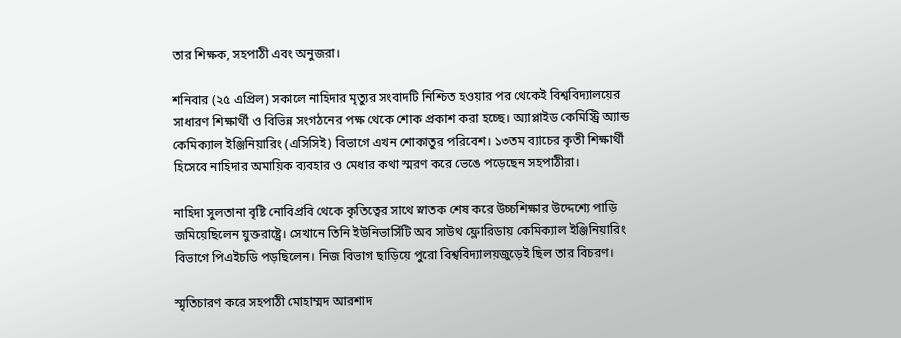তার শিক্ষক, সহপাঠী এবং অনুজরা।

শনিবার (২৫ এপ্রিল) সকালে নাহিদার মৃত্যুর সংবাদটি নিশ্চিত হওয়ার পর থেকেই বিশ্ববিদ্যালয়ের সাধারণ শিক্ষার্থী ও বিভিন্ন সংগঠনের পক্ষ থেকে শোক প্রকাশ করা হচ্ছে। অ্যাপ্লাইড কেমিস্ট্রি অ্যান্ড কেমিক্যাল ইঞ্জিনিয়ারিং (এসিসিই) বিভাগে এখন শোকাতুর পরিবেশ। ১৩তম ব্যাচের কৃতী শিক্ষার্থী হিসেবে নাহিদার অমায়িক ব্যবহার ও মেধার কথা স্মরণ করে ভেঙে পড়েছেন সহপাঠীরা।

নাহিদা সুলতানা বৃষ্টি নোবিপ্রবি থেকে কৃতিত্বের সাথে স্নাতক শেষ করে উচ্চশিক্ষার উদ্দেশ্যে পাড়ি জমিয়েছিলেন যুক্তরাষ্ট্রে। সেখানে তিনি ইউনিভার্সিটি অব সাউথ ফ্লোরিডায় কেমিক্যাল ইঞ্জিনিয়ারিং বিভাগে পিএইচডি পড়ছিলেন। নিজ বিভাগ ছাড়িয়ে পুরো বিশ্ববিদ্যালয়জুড়েই ছিল তার বিচরণ।

স্মৃতিচারণ করে সহপাঠী মোহাম্মদ আরশাদ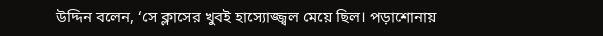উদ্দিন বলেন, ‘সে ক্লাসের খুবই হাস্যোজ্জ্বল মেয়ে ছিল। পড়াশোনায়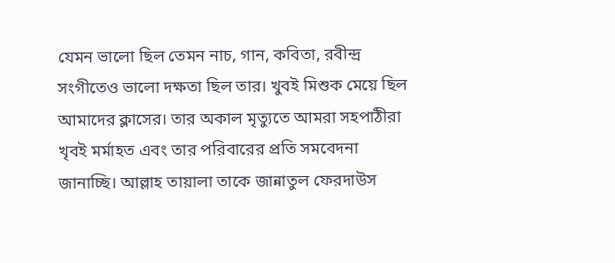যেমন ভালো ছিল তেমন নাচ, গান, কবিতা, রবীন্দ্র সংগীতেও ভালো দক্ষতা ছিল তার। খুবই মিশুক মেয়ে ছিল আমাদের ক্লাসের। তার অকাল মৃত্যুতে আমরা সহপাঠীরা খৃবই মর্মাহত এবং তার পরিবারের প্রতি সমবেদনা জানাচ্ছি। আল্লাহ তায়ালা তাকে জান্নাতুল ফেরদাউস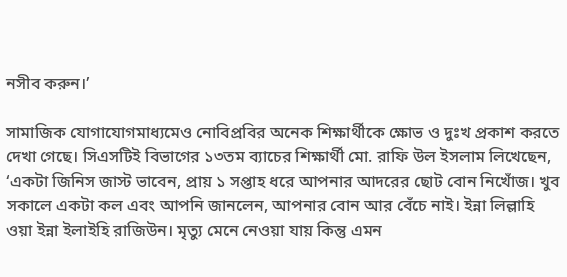নসীব করুন।’

সামাজিক যোগাযোগমাধ্যমেও নোবিপ্রবির অনেক শিক্ষার্থীকে ক্ষোভ ও দুঃখ প্রকাশ করতে দেখা গেছে। সিএসটিই বিভাগের ১৩তম ব্যাচের শিক্ষার্থী মো. রাফি উল ইসলাম লিখেছেন, ‘একটা জিনিস জাস্ট ভাবেন, প্রায় ১ সপ্তাহ ধরে আপনার আদরের ছোট বোন নিখোঁজ। খুব সকালে একটা কল এবং আপনি জানলেন, আপনার বোন আর বেঁচে নাই। ইন্না লিল্লাহি ওয়া ইন্না ইলাইহি রাজিউন। মৃত্যু মেনে নেওয়া যায় কিন্তু এমন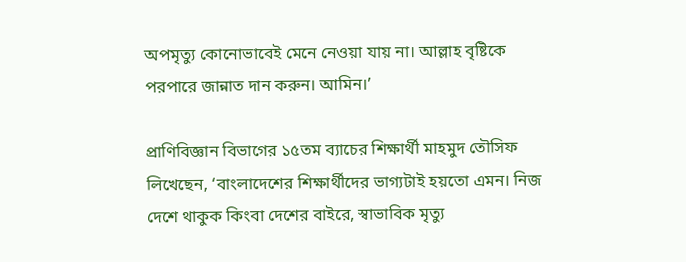অপমৃত্যু কোনোভাবেই মেনে নেওয়া যায় না। আল্লাহ বৃষ্টিকে পরপারে জান্নাত দান করুন। আমিন।’

প্রাণিবিজ্ঞান বিভাগের ১৫তম ব্যাচের শিক্ষার্থী মাহমুদ তৌসিফ লিখেছেন, ‘বাংলাদেশের শিক্ষার্থীদের ভাগ্যটাই হয়তো এমন। নিজ দেশে থাকুক কিংবা দেশের বাইরে, স্বাভাবিক মৃত্যু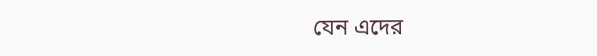যেন এদের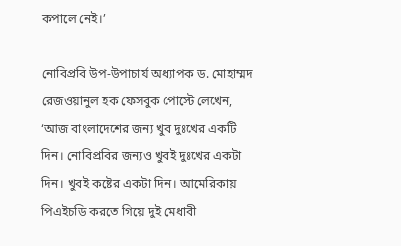কপালে নেই।’

নোবিপ্রবি উপ-উপাচার্য অধ্যাপক ড. মোহাম্মদ রেজওয়ানুল হক ফেসবুক পোস্টে লেখেন, ‘আজ বাংলাদেশের জন্য খুব দুঃখের একটি দিন। নোবিপ্রবির জন্যও খুবই দুঃখের একটা দিন। খুবই কষ্টের একটা দিন। আমেরিকায় পিএইচডি করতে গিয়ে দুই মেধাবী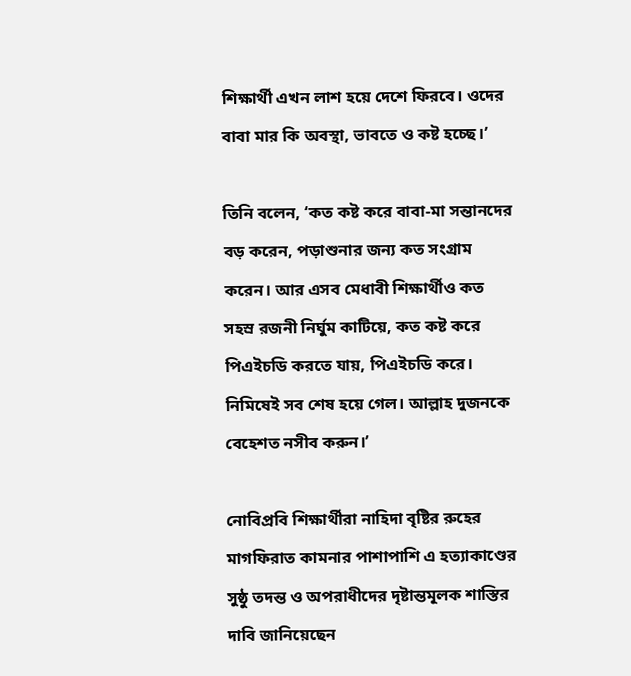শিক্ষার্থী এখন লাশ হয়ে দেশে ফিরবে। ওদের বাবা মার কি অবস্থা, ভাবতে ও কষ্ট হচ্ছে।’

তিনি বলেন, ‘কত কষ্ট করে বাবা-মা সন্তানদের বড় করেন, পড়াশুনার জন্য কত সংগ্রাম করেন। আর এসব মেধাবী শিক্ষার্থীও কত সহস্র রজনী নির্ঘুম কাটিয়ে, কত কষ্ট করে পিএইচডি করতে যায়, পিএইচডি করে। নিমিষেই সব শেষ হয়ে গেল। আল্লাহ দুজনকে বেহেশত নসীব করুন।’

নোবিপ্রবি শিক্ষার্থীরা নাহিদা বৃষ্টির রুহের মাগফিরাত কামনার পাশাপাশি এ হত্যাকাণ্ডের সুষ্ঠু তদন্ত ও অপরাধীদের দৃষ্টান্তমূলক শাস্তির দাবি জানিয়েছেন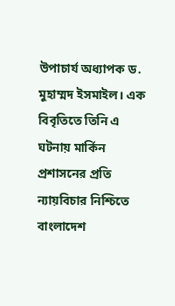উপাচার্য অধ্যাপক ড. মুহাম্মদ ইসমাইল। এক বিবৃতিতে তিনি এ ঘটনায় মার্কিন প্রশাসনের প্রতি ন্যায়বিচার নিশ্চিতে বাংলাদেশ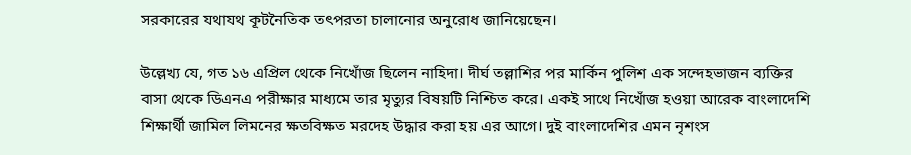সরকারের যথাযথ কূটনৈতিক তৎপরতা চালানোর অনুরোধ জানিয়েছেন।

উল্লেখ্য যে, গত ১৬ এপ্রিল থেকে নিখোঁজ ছিলেন নাহিদা। দীর্ঘ তল্লাশির পর মার্কিন পুলিশ এক সন্দেহভাজন ব্যক্তির বাসা থেকে ডিএনএ পরীক্ষার মাধ্যমে তার মৃত্যুর বিষয়টি নিশ্চিত করে। একই সাথে নিখোঁজ হওয়া আরেক বাংলাদেশি শিক্ষার্থী জামিল লিমনের ক্ষতবিক্ষত মরদেহ উদ্ধার করা হয় এর আগে। দুই বাংলাদেশির এমন নৃশংস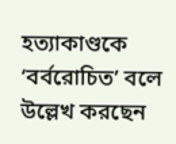হত্যাকাণ্ডকে ‘বর্বরোচিত’ বলে উল্লেখ করছেন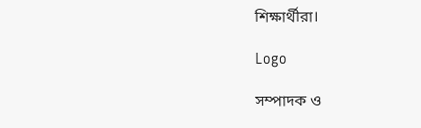শিক্ষার্থীরা।

Logo

সম্পাদক ও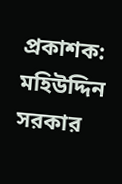প্রকাশক: মহিউদ্দিন সরকার